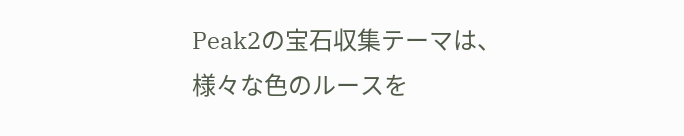Peak2の宝石収集テーマは、
様々な色のルースを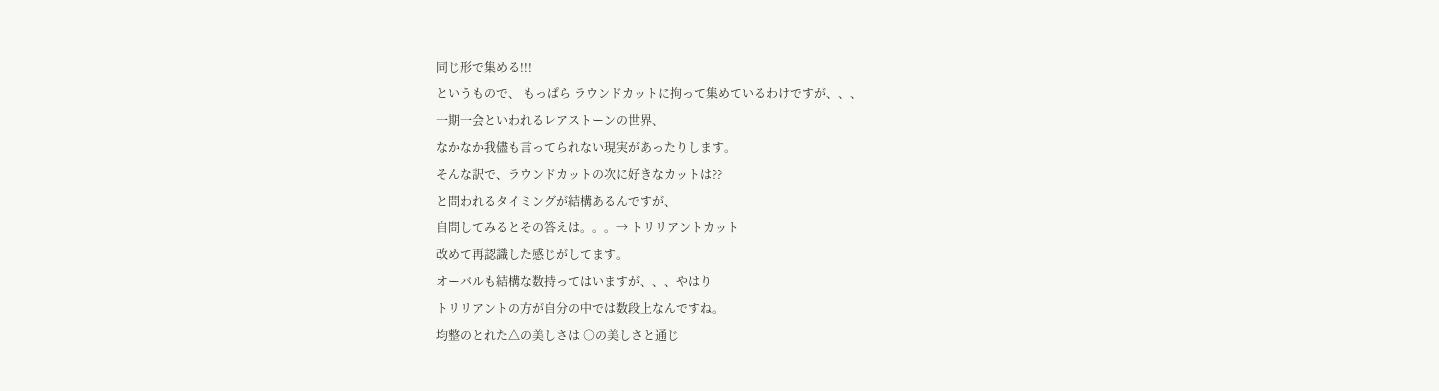同じ形で集める!!!
というもので、 もっぱら ラウンドカットに拘って集めているわけですが、、、
一期一会といわれるレアストーンの世界、
なかなか我儘も言ってられない現実があったりします。
そんな訳で、ラウンドカットの次に好きなカットは??
と問われるタイミングが結構あるんですが、
自問してみるとその答えは。。。→ トリリアントカット
改めて再認識した感じがしてます。
オーバルも結構な数持ってはいますが、、、やはり
トリリアントの方が自分の中では数段上なんですね。
均整のとれた△の美しさは ○の美しさと通じ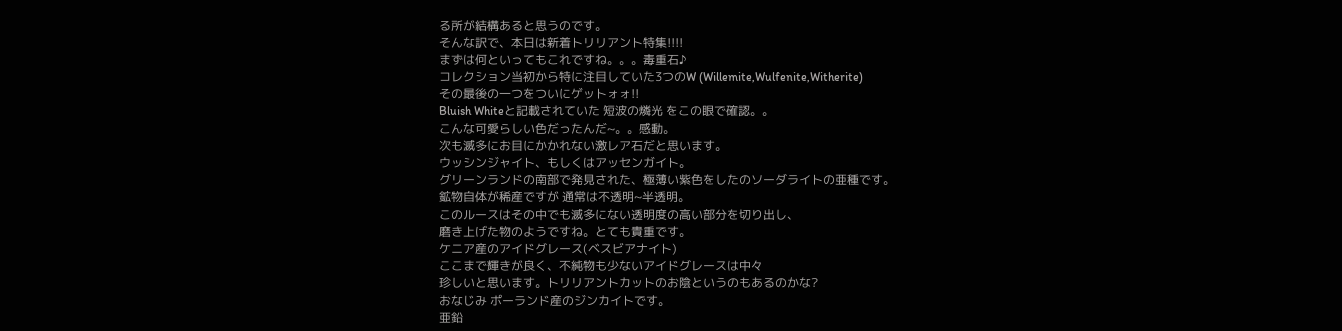る所が結構あると思うのです。
そんな訳で、本日は新着トリリアント特集!!!!
まずは何といってもこれですね。。。毒重石♪
コレクション当初から特に注目していた3つのW (Willemite,Wulfenite,Witherite)
その最後の一つをついにゲットォォ!!
Bluish Whiteと記載されていた 短波の燐光 をこの眼で確認。。
こんな可愛らしい色だったんだ~。。感動。
次も滅多にお目にかかれない激レア石だと思います。
ウッシンジャイト、もしくはアッセンガイト。
グリーンランドの南部で発見された、極薄い紫色をしたのソーダライトの亜種です。
鉱物自体が稀産ですが 通常は不透明~半透明。
このルースはその中でも滅多にない透明度の高い部分を切り出し、
磨き上げた物のようですね。とても貴重です。
ケニア産のアイドグレース(ベスビアナイト)
ここまで輝きが良く、不純物も少ないアイドグレースは中々
珍しいと思います。トリリアントカットのお陰というのもあるのかな?
おなじみ ポーランド産のジンカイトです。
亜鉛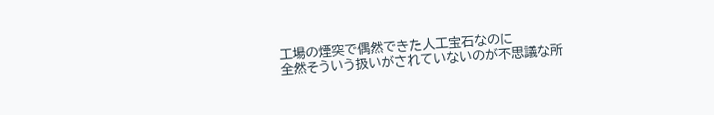工場の煙突で偶然できた人工宝石なのに
全然そういう扱いがされていないのが不思議な所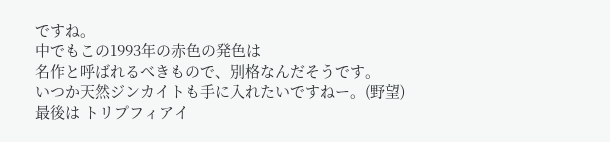ですね。
中でもこの1993年の赤色の発色は
名作と呼ばれるべきもので、別格なんだそうです。
いつか天然ジンカイトも手に入れたいですねー。(野望)
最後は トリプフィアイ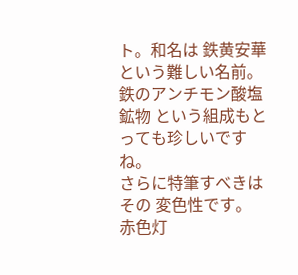ト。和名は 鉄黄安華という難しい名前。
鉄のアンチモン酸塩鉱物 という組成もとっても珍しいですね。
さらに特筆すべきはその 変色性です。
赤色灯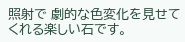照射で 劇的な色変化を見せてくれる楽しい石です。